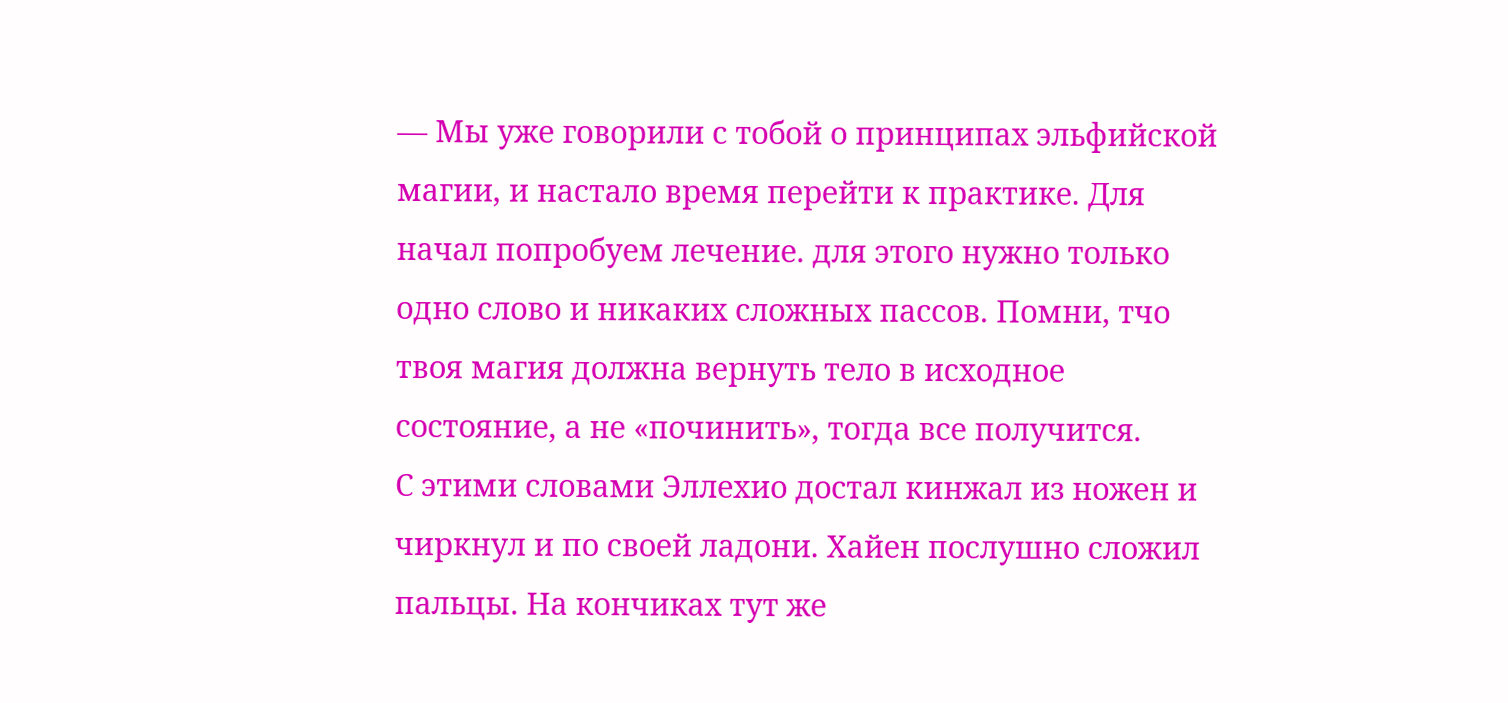— Мы уже говорили с тобой о принципах эльфийской магии, и настало время перейти к практике. Для начал попробуем лечение. для этого нужно только одно слово и никаких сложных пассов. Помни, тчо твоя магия должна вернуть тело в исходное состояние, а не «починить», тогда все получится.
С этими словами Эллехио достал кинжал из ножен и чиркнул и по своей ладони. Хайен послушно сложил пальцы. На кончиках тут же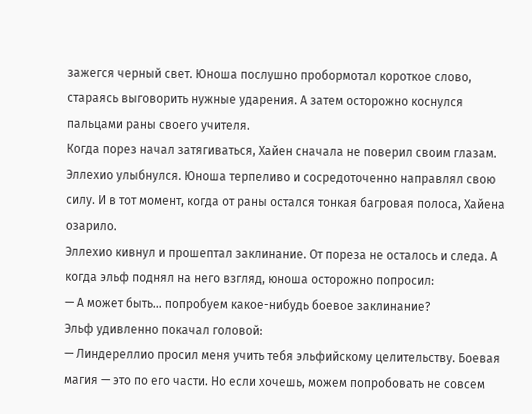зажегся черный свет. Юноша послушно пробормотал короткое слово, стараясь выговорить нужные ударения. А затем осторожно коснулся пальцами раны своего учителя.
Когда порез начал затягиваться, Хайен сначала не поверил своим глазам. Эллехио улыбнулся. Юноша терпеливо и сосредоточенно направлял свою силу. И в тот момент, когда от раны остался тонкая багровая полоса, Хайена озарило.
Эллехио кивнул и прошептал заклинание. От пореза не осталось и следа. А когда эльф поднял на него взгляд, юноша осторожно попросил:
— А может быть… попробуем какое-нибудь боевое заклинание?
Эльф удивленно покачал головой:
— Линдереллио просил меня учить тебя эльфийскому целительству. Боевая магия — это по его части. Но если хочешь, можем попробовать не совсем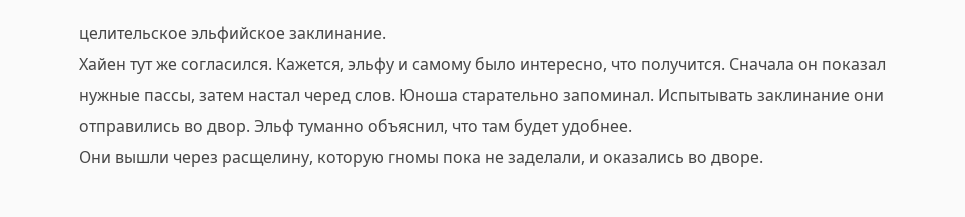целительское эльфийское заклинание.
Хайен тут же согласился. Кажется, эльфу и самому было интересно, что получится. Сначала он показал нужные пассы, затем настал черед слов. Юноша старательно запоминал. Испытывать заклинание они отправились во двор. Эльф туманно объяснил, что там будет удобнее.
Они вышли через расщелину, которую гномы пока не заделали, и оказались во дворе.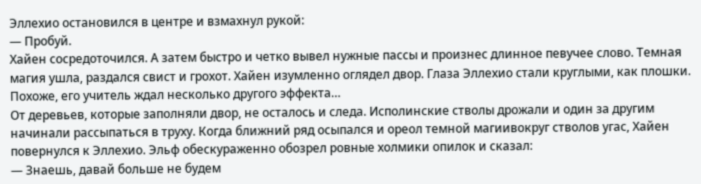Эллехио остановился в центре и взмахнул рукой:
— Пробуй.
Хайен сосредоточился. А затем быстро и четко вывел нужные пассы и произнес длинное певучее слово. Темная магия ушла, раздался свист и грохот. Хайен изумленно оглядел двор. Глаза Эллехио стали круглыми, как плошки. Похоже, его учитель ждал несколько другого эффекта…
От деревьев, которые заполняли двор, не осталось и следа. Исполинские стволы дрожали и один за другим начинали рассыпаться в труху. Когда ближний ряд осыпался и ореол темной магиивокруг стволов угас, Хайен повернулся к Эллехио. Эльф обескураженно обозрел ровные холмики опилок и сказал:
— Знаешь, давай больше не будем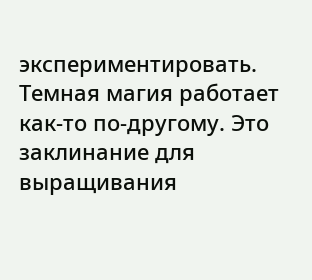экспериментировать. Темная магия работает как-то по-другому. Это заклинание для выращивания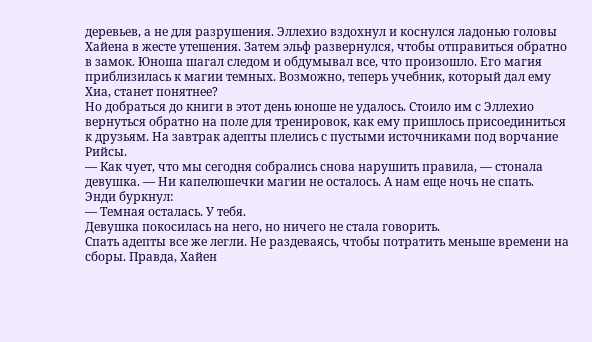деревьев, а не для разрушения. Эллехио вздохнул и коснулся ладонью головы Хайена в жесте утешения. Затем эльф развернулся, чтобы отправиться обратно в замок. Юноша шагал следом и обдумывал все, что произошло. Его магия приблизилась к магии темных. Возможно, теперь учебник, который дал ему Хиа, станет понятнее?
Но добраться до книги в этот день юноше не удалось. Стоило им с Эллехио вернуться обратно на поле для тренировок, как ему пришлось присоединиться к друзьям. На завтрак адепты плелись с пустыми источниками под ворчание Рийсы.
— Как чует, что мы сегодня собрались снова нарушить правила, — стонала девушка. — Ни капелюшечки магии не осталось. А нам еще ночь не спать.
Энди буркнул:
— Темная осталась. У тебя.
Девушка покосилась на него, но ничего не стала говорить.
Спать адепты все же легли. Не раздеваясь, чтобы потратить меньше времени на сборы. Правда, Хайен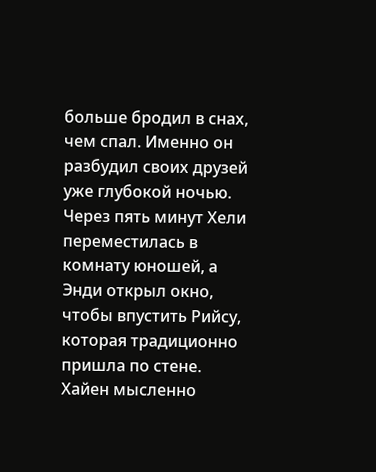больше бродил в снах, чем спал. Именно он разбудил своих друзей уже глубокой ночью. Через пять минут Хели переместилась в комнату юношей, а Энди открыл окно, чтобы впустить Рийсу, которая традиционно пришла по стене. Хайен мысленно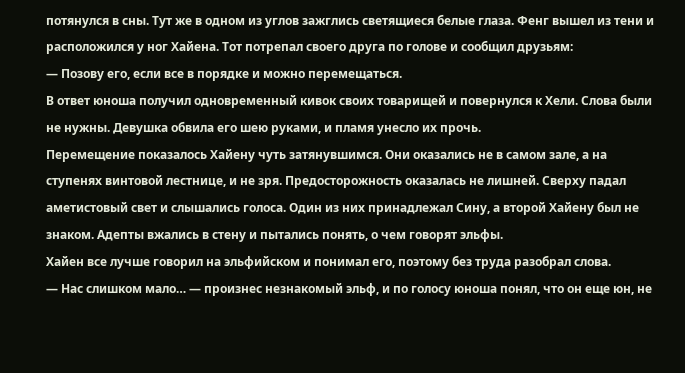потянулся в сны. Тут же в одном из углов зажглись светящиеся белые глаза. Фенг вышел из тени и расположился у ног Хайена. Тот потрепал своего друга по голове и сообщил друзьям:
— Позову его, если все в порядке и можно перемещаться.
В ответ юноша получил одновременный кивок своих товарищей и повернулся к Хели. Слова были не нужны. Девушка обвила его шею руками, и пламя унесло их прочь.
Перемещение показалось Хайену чуть затянувшимся. Они оказались не в самом зале, а на ступенях винтовой лестнице, и не зря. Предосторожность оказалась не лишней. Сверху падал аметистовый свет и слышались голоса. Один из них принадлежал Сину, а второй Хайену был не знаком. Адепты вжались в стену и пытались понять, о чем говорят эльфы.
Хайен все лучше говорил на эльфийском и понимал его, поэтому без труда разобрал слова.
— Нас слишком мало… — произнес незнакомый эльф, и по голосу юноша понял, что он еще юн, не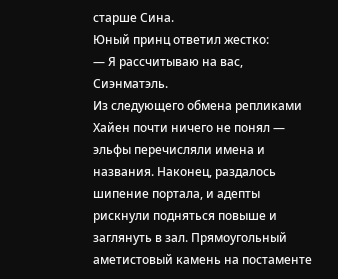старше Сина.
Юный принц ответил жестко:
— Я рассчитываю на вас, Сиэнматэль.
Из следующего обмена репликами Хайен почти ничего не понял — эльфы перечисляли имена и названия. Наконец, раздалось шипение портала, и адепты рискнули подняться повыше и заглянуть в зал. Прямоугольный аметистовый камень на постаменте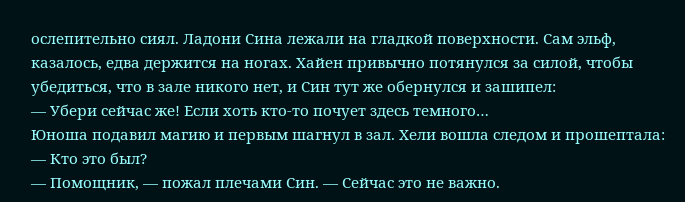ослепительно сиял. Ладони Сина лежали на гладкой поверхности. Сам эльф, казалось, едва держится на ногах. Хайен привычно потянулся за силой, чтобы убедиться, что в зале никого нет, и Син тут же обернулся и зашипел:
— Убери сейчас же! Если хоть кто-то почует здесь темного…
Юноша подавил магию и первым шагнул в зал. Хели вошла следом и прошептала:
— Кто это был?
— Помощник, — пожал плечами Син. — Сейчас это не важно.